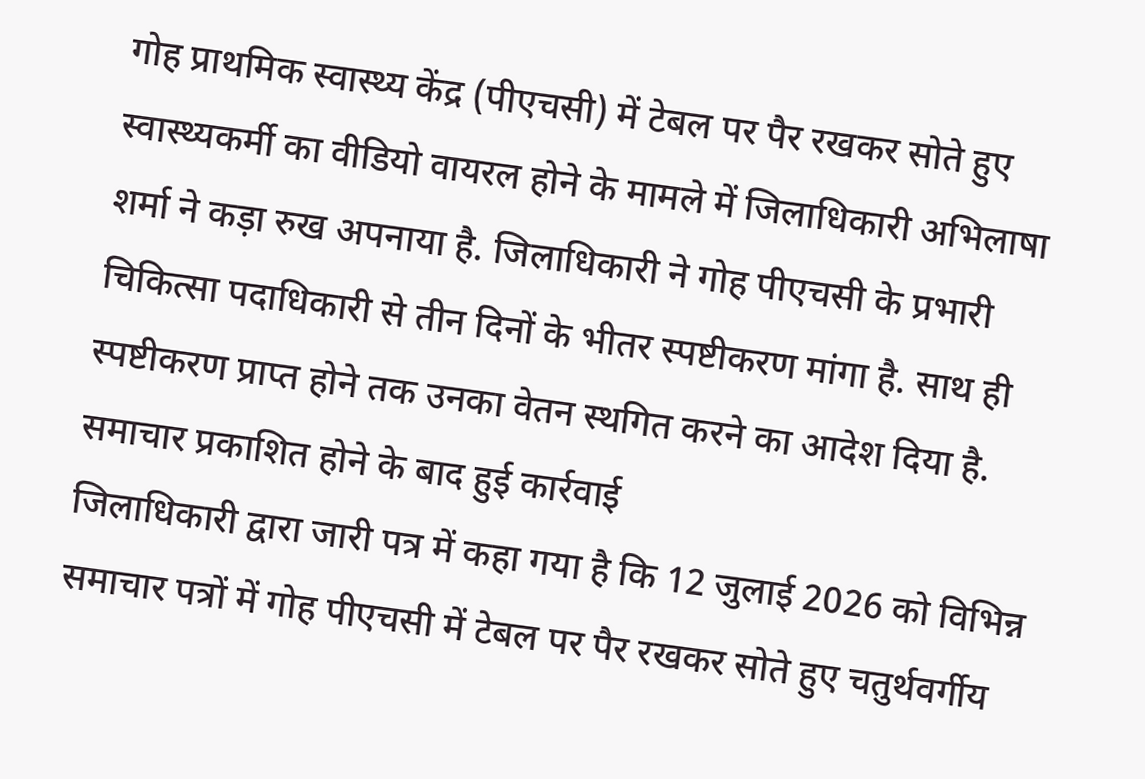गोह प्राथमिक स्वास्थ्य केंद्र (पीएचसी) में टेबल पर पैर रखकर सोते हुए स्वास्थ्यकर्मी का वीडियो वायरल होने के मामले में जिलाधिकारी अभिलाषा शर्मा ने कड़ा रुख अपनाया है. जिलाधिकारी ने गोह पीएचसी के प्रभारी चिकित्सा पदाधिकारी से तीन दिनों के भीतर स्पष्टीकरण मांगा है. साथ ही स्पष्टीकरण प्राप्त होने तक उनका वेतन स्थगित करने का आदेश दिया है.
समाचार प्रकाशित होने के बाद हुई कार्रवाई
जिलाधिकारी द्वारा जारी पत्र में कहा गया है कि 12 जुलाई 2026 को विभिन्न समाचार पत्रों में गोह पीएचसी में टेबल पर पैर रखकर सोते हुए चतुर्थवर्गीय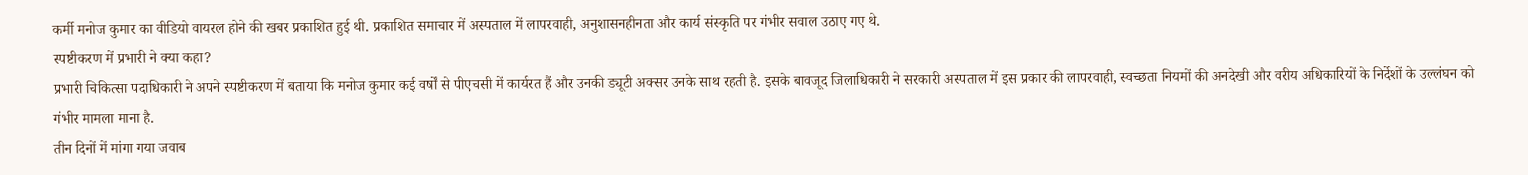कर्मी मनोज कुमार का वीडियो वायरल होने की खबर प्रकाशित हुई थी. प्रकाशित समाचार में अस्पताल में लापरवाही, अनुशासनहीनता और कार्य संस्कृति पर गंभीर सवाल उठाए गए थे.
स्पष्टीकरण में प्रभारी ने क्या कहा?
प्रभारी चिकित्सा पदाधिकारी ने अपने स्पष्टीकरण में बताया कि मनोज कुमार कई वर्षों से पीएचसी में कार्यरत हैं और उनकी ड्यूटी अक्सर उनके साथ रहती है. इसके बावजूद जिलाधिकारी ने सरकारी अस्पताल में इस प्रकार की लापरवाही, स्वच्छता नियमों की अनदेखी और वरीय अधिकारियों के निर्देशों के उल्लंघन को गंभीर मामला माना है.
तीन दिनों में मांगा गया जवाब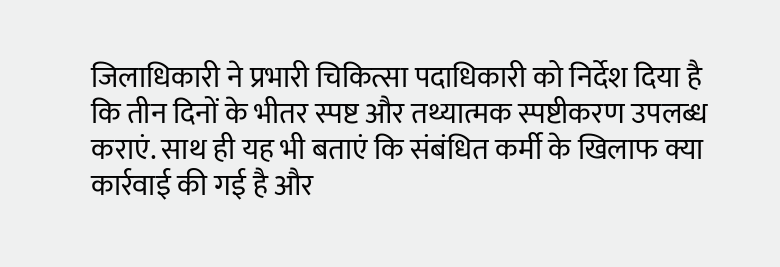जिलाधिकारी ने प्रभारी चिकित्सा पदाधिकारी को निर्देश दिया है कि तीन दिनों के भीतर स्पष्ट और तथ्यात्मक स्पष्टीकरण उपलब्ध कराएं. साथ ही यह भी बताएं कि संबंधित कर्मी के खिलाफ क्या कार्रवाई की गई है और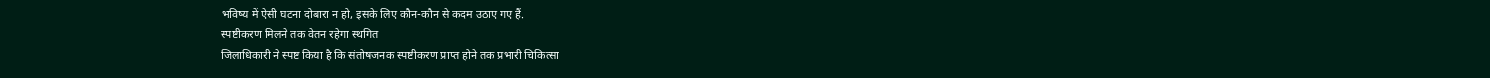भविष्य में ऐसी घटना दोबारा न हो, इसके लिए कौन-कौन से कदम उठाए गए हैं.
स्पष्टीकरण मिलने तक वेतन रहेगा स्थगित
जिलाधिकारी ने स्पष्ट किया है कि संतोषजनक स्पष्टीकरण प्राप्त होने तक प्रभारी चिकित्सा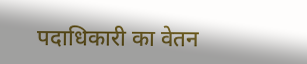पदाधिकारी का वेतन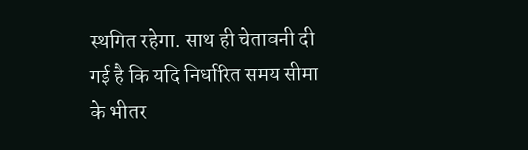स्थगित रहेगा. साथ ही चेतावनी दी गई है कि यदि निर्धारित समय सीमा के भीतर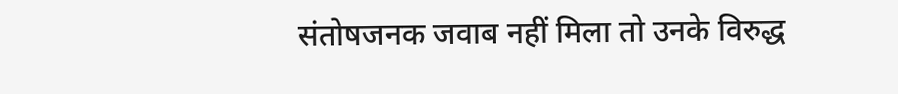संतोषजनक जवाब नहीं मिला तो उनके विरुद्ध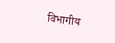विभागीय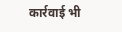कार्रवाई भी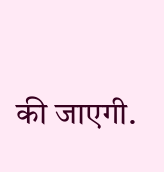की जाएगी.